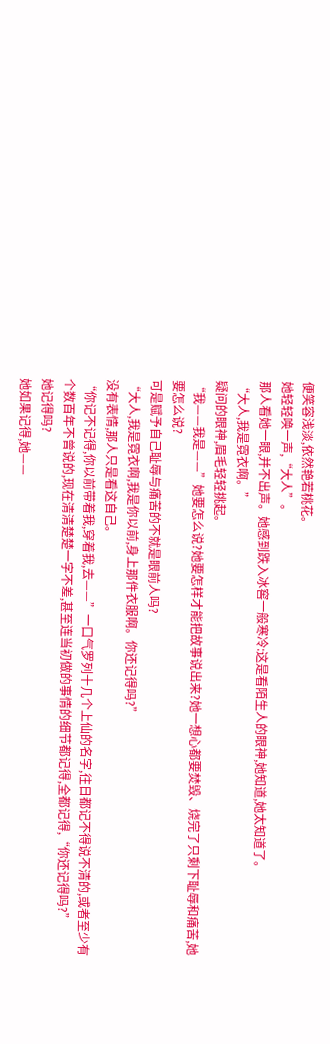便笑容浅淡,依然艳若桃花。
她轻轻唤一声,“大人”。
那人看她一眼,并不出声。她感到跌入冰窖一般寒冷:这是看陌生人的眼神,她知道,她太知道了。
“大人,我是霓衣啊。”
疑问的眼神,眉毛轻轻挑起。
“我——我是——”她要怎么说?她要怎样才能把故事说出来?她一想心都要焚毁、烧完了只剩下耻辱和痛苦,她要怎么说?
可是赋予自己耻辱与痛苦的不就是眼前人吗?
“大人,我是霓衣啊,我是你以前,身上那件衣服啊。你还记得吗?”
没有表情,那人只是看这自己。
“你记不记得,你以前带着我,穿着我,去——”一口气罗列十几个上仙的名字,往日都记不得说不清的,或者至少有个数百年不曾说的,现在清清楚楚一字不差,甚至连当初做的事情的细节都记得,全都记得,“你还记得吗?”
她记得吗?
她如果记得,她——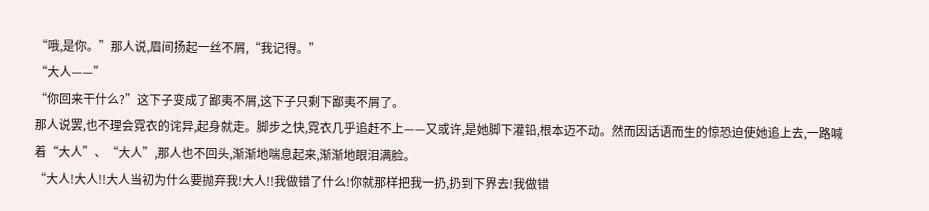“哦,是你。”那人说,眉间扬起一丝不屑,“我记得。”
“大人——”
“你回来干什么?”这下子变成了鄙夷不屑,这下子只剩下鄙夷不屑了。
那人说罢,也不理会霓衣的诧异,起身就走。脚步之快,霓衣几乎追赶不上——又或许,是她脚下灌铅,根本迈不动。然而因话语而生的惊恐迫使她追上去,一路喊着“大人”、“大人”,那人也不回头,渐渐地喘息起来,渐渐地眼泪满脸。
“大人!大人!!大人当初为什么要抛弃我!大人!!我做错了什么!你就那样把我一扔,扔到下界去!我做错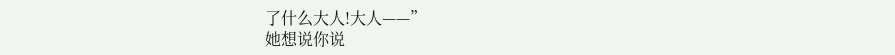了什么大人!大人——”
她想说你说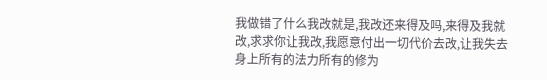我做错了什么我改就是,我改还来得及吗,来得及我就改,求求你让我改,我愿意付出一切代价去改,让我失去身上所有的法力所有的修为